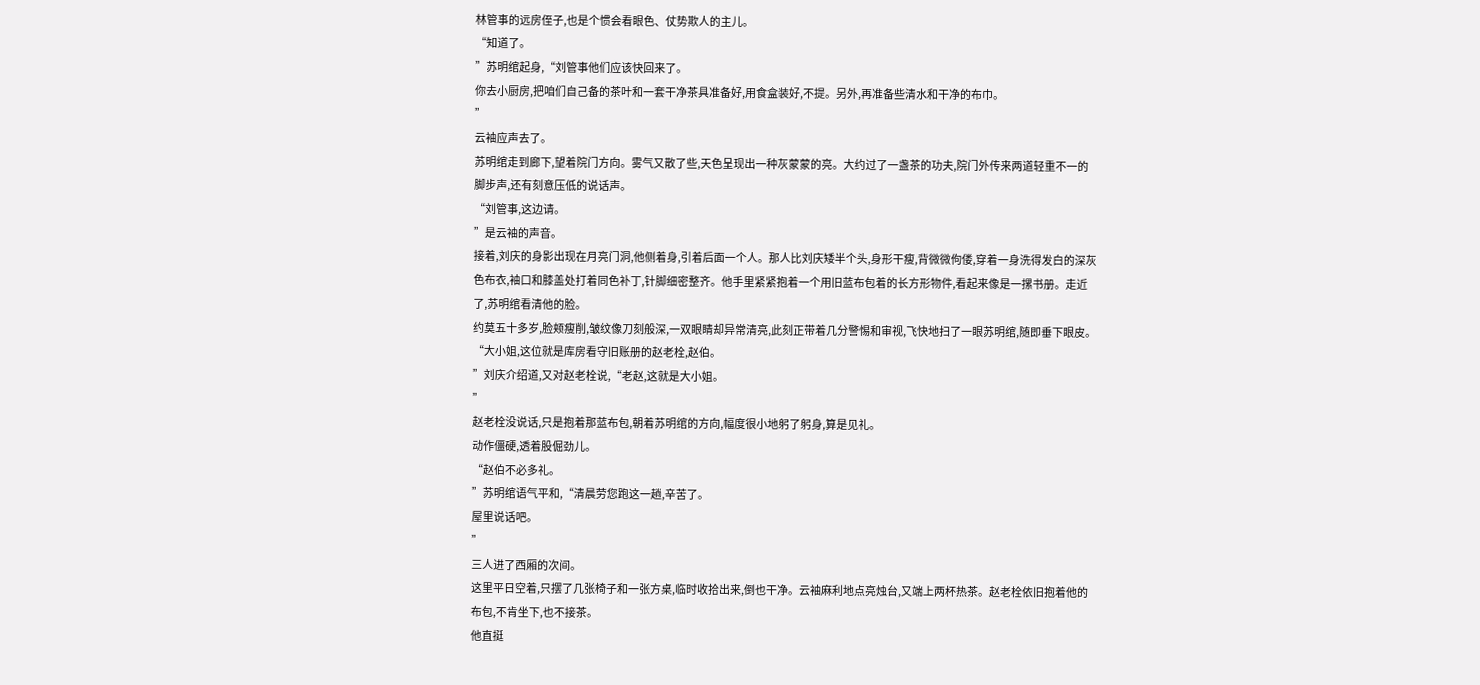林管事的远房侄子,也是个惯会看眼色、仗势欺人的主儿。
“知道了。
”苏明绾起身,“刘管事他们应该快回来了。
你去小厨房,把咱们自己备的茶叶和一套干净茶具准备好,用食盒装好,不提。另外,再准备些清水和干净的布巾。
”
云袖应声去了。
苏明绾走到廊下,望着院门方向。雾气又散了些,天色呈现出一种灰蒙蒙的亮。大约过了一盏茶的功夫,院门外传来两道轻重不一的脚步声,还有刻意压低的说话声。
“刘管事,这边请。
”是云袖的声音。
接着,刘庆的身影出现在月亮门洞,他侧着身,引着后面一个人。那人比刘庆矮半个头,身形干瘦,背微微佝偻,穿着一身洗得发白的深灰色布衣,袖口和膝盖处打着同色补丁,针脚细密整齐。他手里紧紧抱着一个用旧蓝布包着的长方形物件,看起来像是一摞书册。走近了,苏明绾看清他的脸。
约莫五十多岁,脸颊瘦削,皱纹像刀刻般深,一双眼睛却异常清亮,此刻正带着几分警惕和审视,飞快地扫了一眼苏明绾,随即垂下眼皮。
“大小姐,这位就是库房看守旧账册的赵老栓,赵伯。
”刘庆介绍道,又对赵老栓说,“老赵,这就是大小姐。
”
赵老栓没说话,只是抱着那蓝布包,朝着苏明绾的方向,幅度很小地躬了躬身,算是见礼。
动作僵硬,透着股倔劲儿。
“赵伯不必多礼。
”苏明绾语气平和,“清晨劳您跑这一趟,辛苦了。
屋里说话吧。
”
三人进了西厢的次间。
这里平日空着,只摆了几张椅子和一张方桌,临时收拾出来,倒也干净。云袖麻利地点亮烛台,又端上两杯热茶。赵老栓依旧抱着他的布包,不肯坐下,也不接茶。
他直挺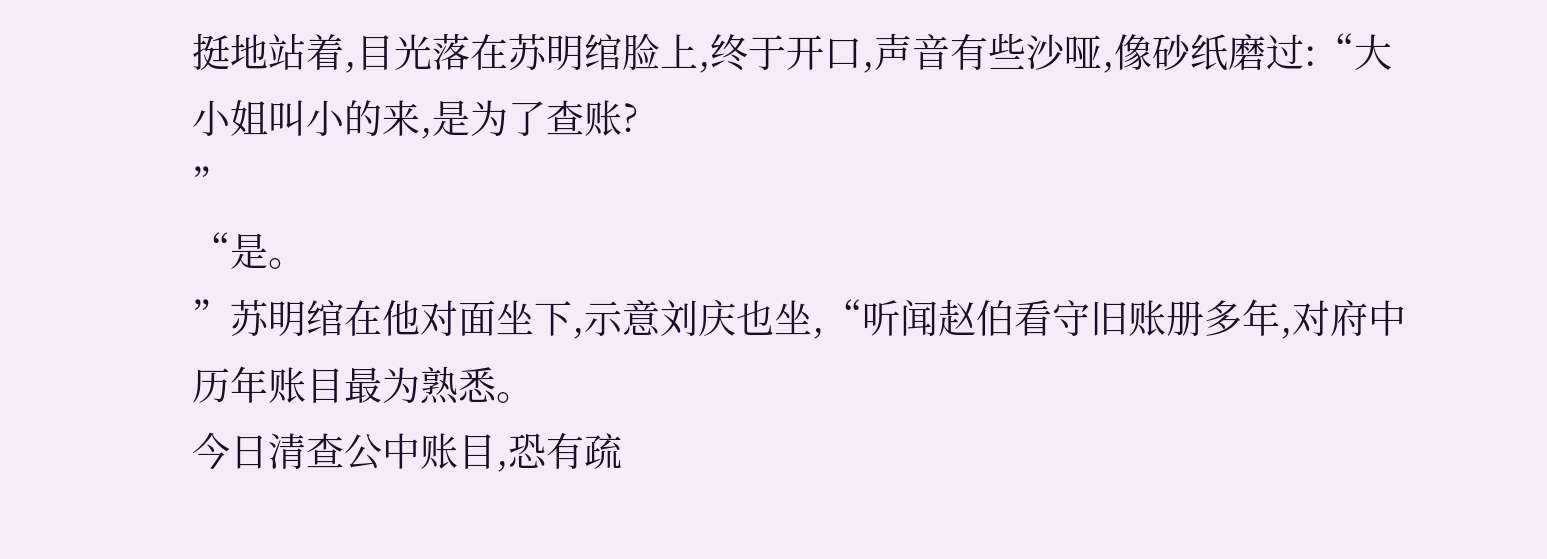挺地站着,目光落在苏明绾脸上,终于开口,声音有些沙哑,像砂纸磨过:“大小姐叫小的来,是为了查账?
”
“是。
”苏明绾在他对面坐下,示意刘庆也坐,“听闻赵伯看守旧账册多年,对府中历年账目最为熟悉。
今日清查公中账目,恐有疏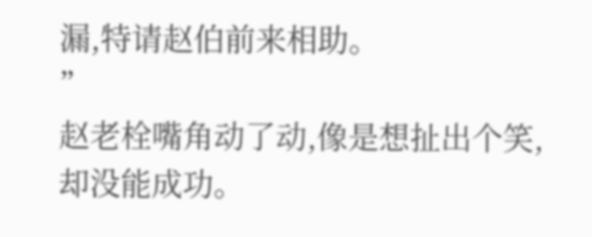漏,特请赵伯前来相助。
”
赵老栓嘴角动了动,像是想扯出个笑,却没能成功。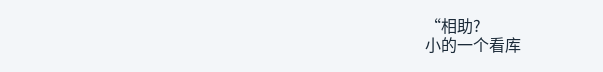“相助?
小的一个看库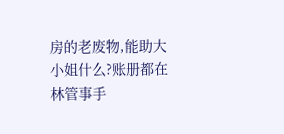房的老废物,能助大小姐什么?账册都在林管事手